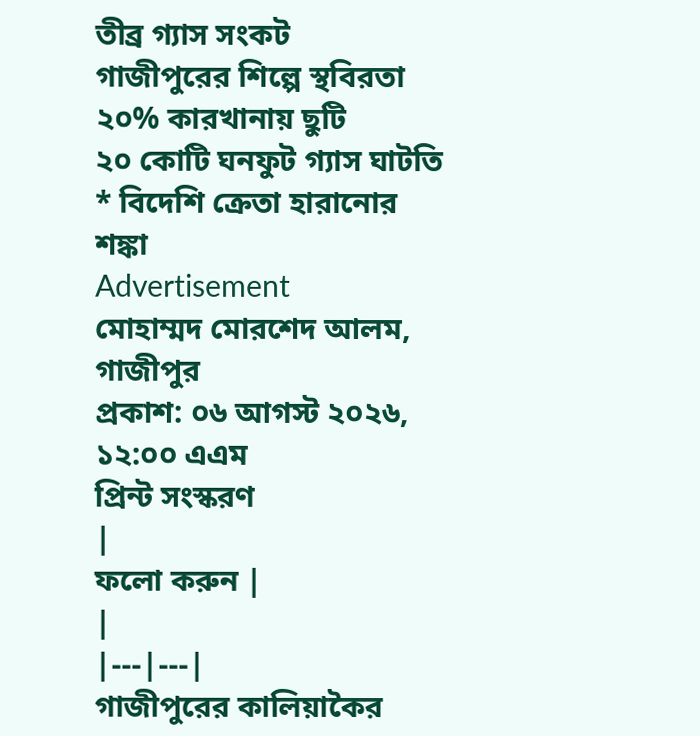তীব্র গ্যাস সংকট
গাজীপুরের শিল্পে স্থবিরতা ২০% কারখানায় ছুটি
২০ কোটি ঘনফুট গ্যাস ঘাটতি * বিদেশি ক্রেতা হারানোর শঙ্কা
Advertisement
মোহাম্মদ মোরশেদ আলম, গাজীপুর
প্রকাশ: ০৬ আগস্ট ২০২৬, ১২:০০ এএম
প্রিন্ট সংস্করণ
|
ফলো করুন |
|
|---|---|
গাজীপুরের কালিয়াকৈর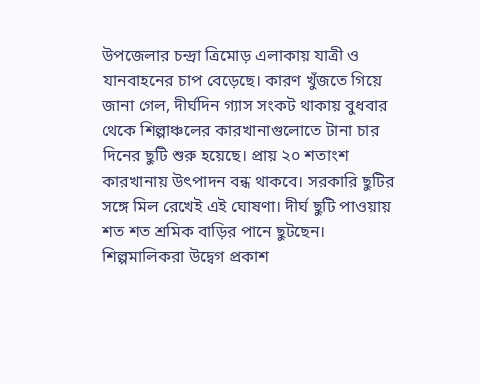উপজেলার চন্দ্রা ত্রিমোড় এলাকায় যাত্রী ও যানবাহনের চাপ বেড়েছে। কারণ খুঁজতে গিয়ে জানা গেল, দীর্ঘদিন গ্যাস সংকট থাকায় বুধবার থেকে শিল্পাঞ্চলের কারখানাগুলোতে টানা চার দিনের ছুটি শুরু হয়েছে। প্রায় ২০ শতাংশ কারখানায় উৎপাদন বন্ধ থাকবে। সরকারি ছুটির সঙ্গে মিল রেখেই এই ঘোষণা। দীর্ঘ ছুটি পাওয়ায় শত শত শ্রমিক বাড়ির পানে ছুটছেন। শিল্পমালিকরা উদ্বেগ প্রকাশ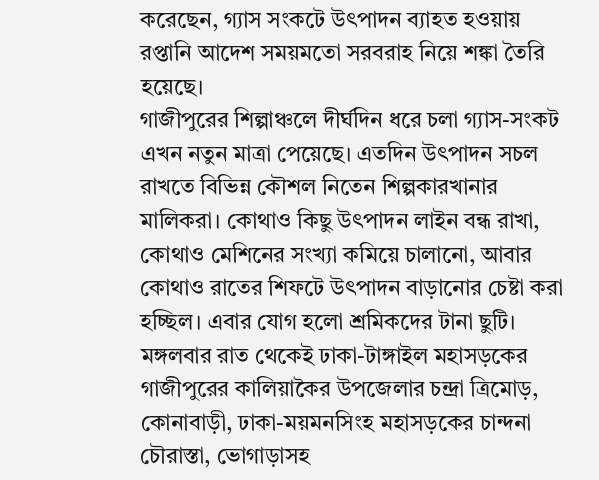করেছেন, গ্যাস সংকটে উৎপাদন ব্যাহত হওয়ায় রপ্তানি আদেশ সময়মতো সরবরাহ নিয়ে শঙ্কা তৈরি হয়েছে।
গাজীপুরের শিল্পাঞ্চলে দীর্ঘদিন ধরে চলা গ্যাস-সংকট এখন নতুন মাত্রা পেয়েছে। এতদিন উৎপাদন সচল রাখতে বিভিন্ন কৌশল নিতেন শিল্পকারখানার মালিকরা। কোথাও কিছু উৎপাদন লাইন বন্ধ রাখা, কোথাও মেশিনের সংখ্যা কমিয়ে চালানো, আবার কোথাও রাতের শিফটে উৎপাদন বাড়ানোর চেষ্টা করা হচ্ছিল। এবার যোগ হলো শ্রমিকদের টানা ছুটি।
মঙ্গলবার রাত থেকেই ঢাকা-টাঙ্গাইল মহাসড়কের গাজীপুরের কালিয়াকৈর উপজেলার চন্দ্রা ত্রিমোড়, কোনাবাড়ী, ঢাকা-ময়মনসিংহ মহাসড়কের চান্দনা চৌরাস্তা, ভোগাড়াসহ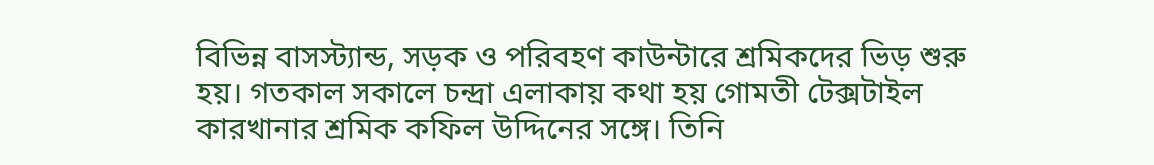বিভিন্ন বাসস্ট্যান্ড, সড়ক ও পরিবহণ কাউন্টারে শ্রমিকদের ভিড় শুরু হয়। গতকাল সকালে চন্দ্রা এলাকায় কথা হয় গোমতী টেক্সটাইল কারখানার শ্রমিক কফিল উদ্দিনের সঙ্গে। তিনি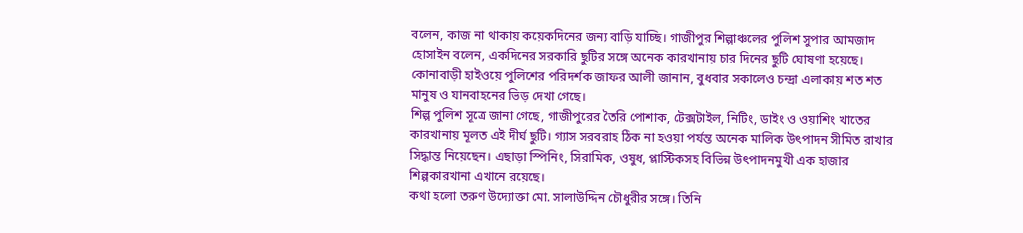বলেন, কাজ না থাকায় কয়েকদিনের জন্য বাড়ি যাচ্ছি। গাজীপুর শিল্পাঞ্চলের পুলিশ সুপার আমজাদ হোসাইন বলেন, একদিনের সরকারি ছুটির সঙ্গে অনেক কারখানায় চার দিনের ছুটি ঘোষণা হয়েছে। কোনাবাড়ী হাইওয়ে পুলিশের পরিদর্শক জাফর আলী জানান, বুধবার সকালেও চন্দ্রা এলাকায় শত শত মানুষ ও যানবাহনের ভিড় দেখা গেছে।
শিল্প পুলিশ সূত্রে জানা গেছে, গাজীপুরের তৈরি পোশাক, টেক্সটাইল, নিটিং, ডাইং ও ওয়াশিং খাতের কারখানায় মূলত এই দীর্ঘ ছুটি। গ্যাস সরবরাহ ঠিক না হওয়া পর্যন্ত অনেক মালিক উৎপাদন সীমিত রাখার সিদ্ধান্ত নিয়েছেন। এছাড়া স্পিনিং, সিরামিক, ওষুধ, প্লাস্টিকসহ বিভিন্ন উৎপাদনমুখী এক হাজার শিল্পকারখানা এখানে রয়েছে।
কথা হলো তরুণ উদ্যোক্তা মো. সালাউদ্দিন চৌধুরীর সঙ্গে। তিনি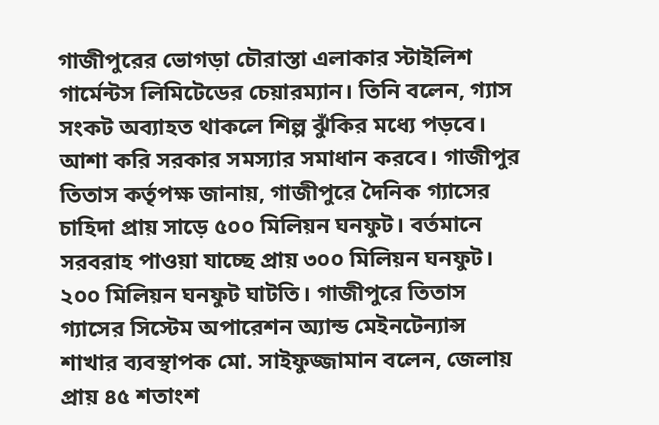গাজীপুরের ভোগড়া চৌরাস্তা এলাকার স্টাইলিশ গার্মেন্টস লিমিটেডের চেয়ারম্যান। তিনি বলেন, গ্যাস সংকট অব্যাহত থাকলে শিল্প ঝুঁকির মধ্যে পড়বে। আশা করি সরকার সমস্যার সমাধান করবে। গাজীপুর তিতাস কর্তৃপক্ষ জানায়, গাজীপুরে দৈনিক গ্যাসের চাহিদা প্রায় সাড়ে ৫০০ মিলিয়ন ঘনফুট। বর্তমানে সরবরাহ পাওয়া যাচ্ছে প্রায় ৩০০ মিলিয়ন ঘনফুট। ২০০ মিলিয়ন ঘনফুট ঘাটতি। গাজীপুরে তিতাস গ্যাসের সিস্টেম অপারেশন অ্যান্ড মেইনটেন্যান্স শাখার ব্যবস্থাপক মো. সাইফুজ্জামান বলেন, জেলায় প্রায় ৪৫ শতাংশ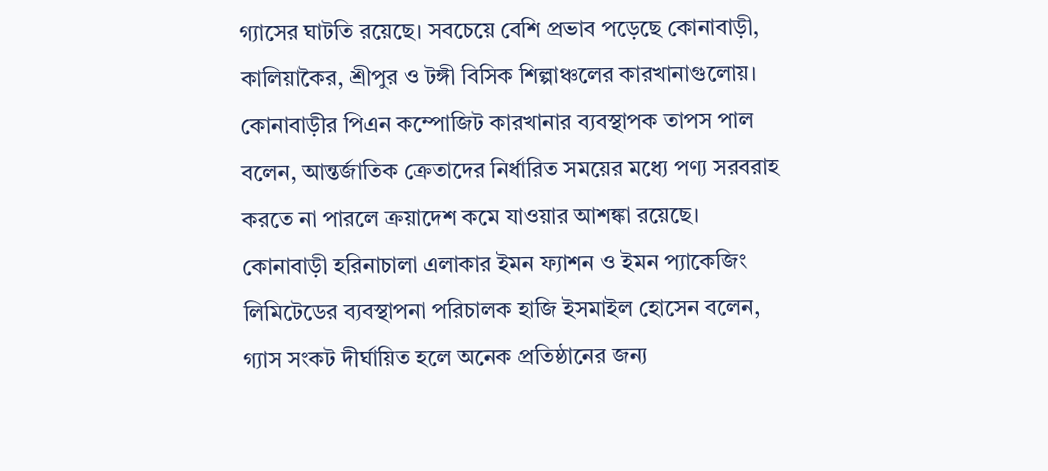গ্যাসের ঘাটতি রয়েছে। সবচেয়ে বেশি প্রভাব পড়েছে কোনাবাড়ী, কালিয়াকৈর, শ্রীপুর ও টঙ্গী বিসিক শিল্পাঞ্চলের কারখানাগুলোয়। কোনাবাড়ীর পিএন কম্পোজিট কারখানার ব্যবস্থাপক তাপস পাল বলেন, আন্তর্জাতিক ক্রেতাদের নির্ধারিত সময়ের মধ্যে পণ্য সরবরাহ করতে না পারলে ক্রয়াদেশ কমে যাওয়ার আশঙ্কা রয়েছে।
কোনাবাড়ী হরিনাচালা এলাকার ইমন ফ্যাশন ও ইমন প্যাকেজিং লিমিটেডের ব্যবস্থাপনা পরিচালক হাজি ইসমাইল হোসেন বলেন, গ্যাস সংকট দীর্ঘায়িত হলে অনেক প্রতিষ্ঠানের জন্য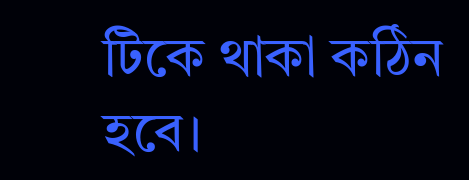টিকে থাকা কঠিন হবে।